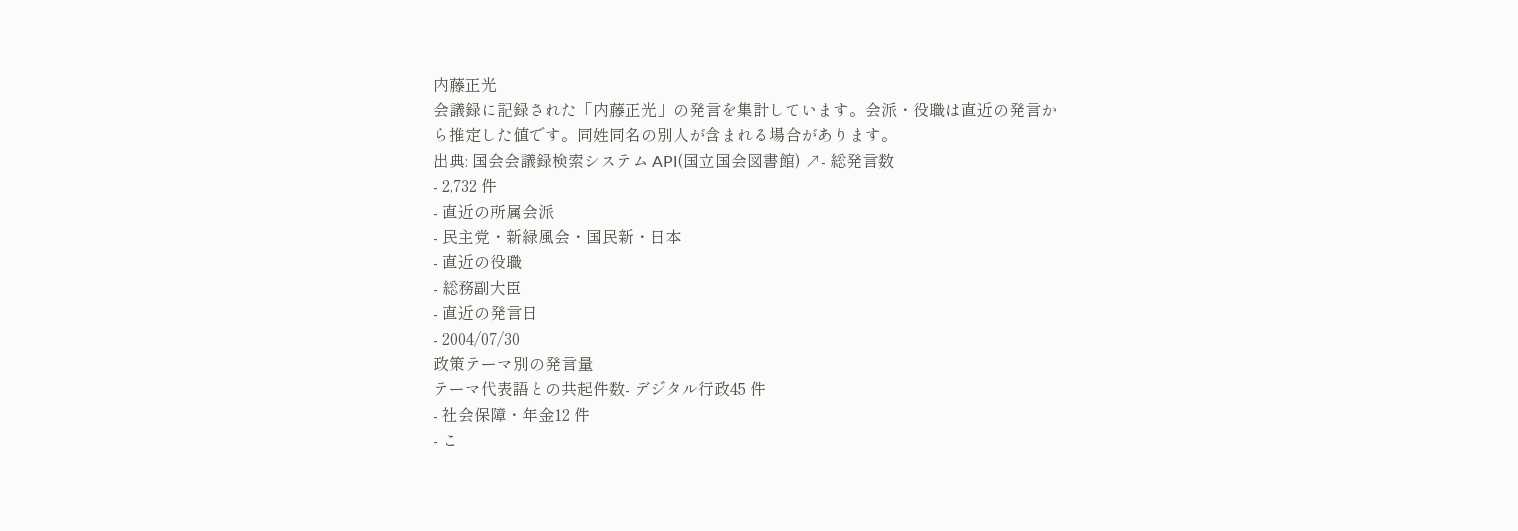内藤正光
会議録に記録された「内藤正光」の発言を集計しています。会派・役職は直近の発言から推定した値です。同姓同名の別人が含まれる場合があります。
出典: 国会会議録検索システム API(国立国会図書館) ↗- 総発言数
- 2,732 件
- 直近の所属会派
- 民主党・新緑風会・国民新・日本
- 直近の役職
- 総務副大臣
- 直近の発言日
- 2004/07/30
政策テーマ別の発言量
テーマ代表語との共起件数- デジタル行政45 件
- 社会保障・年金12 件
- こ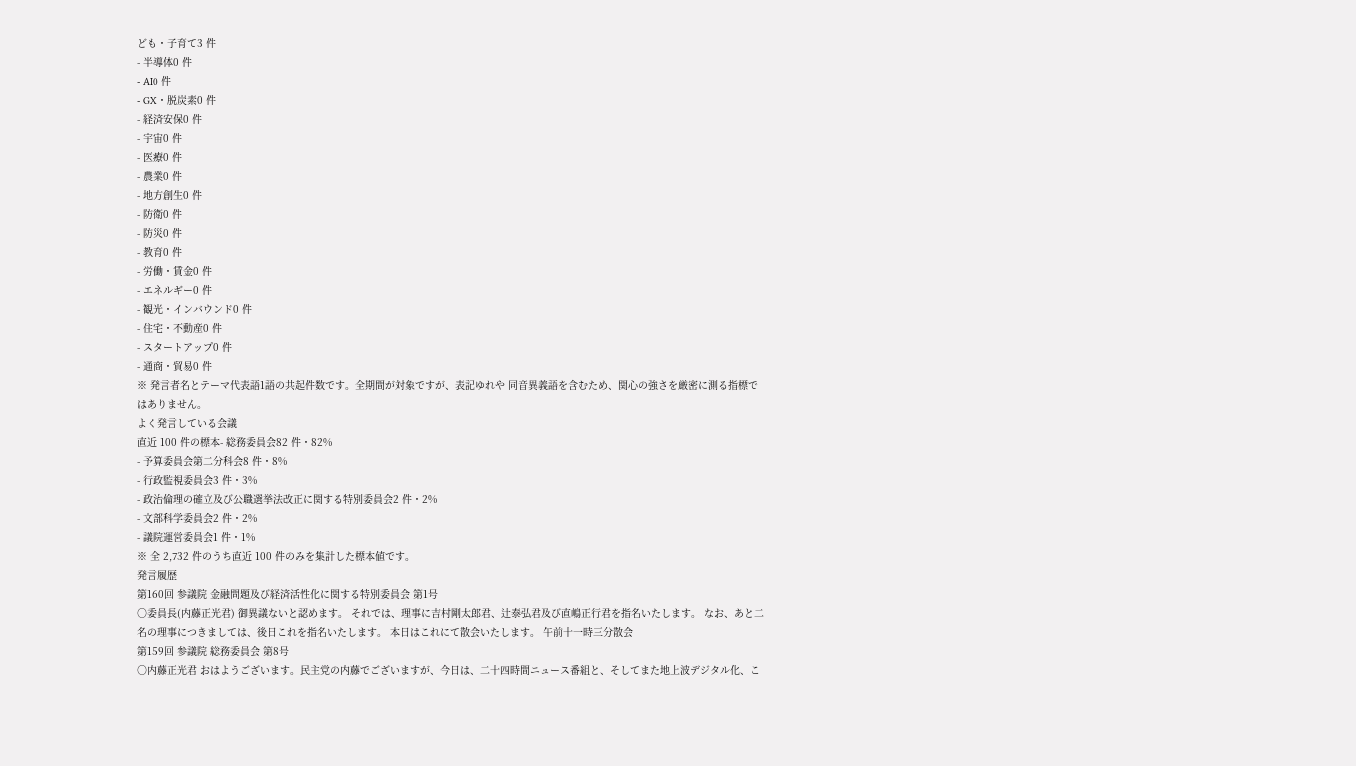ども・子育て3 件
- 半導体0 件
- AI0 件
- GX・脱炭素0 件
- 経済安保0 件
- 宇宙0 件
- 医療0 件
- 農業0 件
- 地方創生0 件
- 防衛0 件
- 防災0 件
- 教育0 件
- 労働・賃金0 件
- エネルギー0 件
- 観光・インバウンド0 件
- 住宅・不動産0 件
- スタートアップ0 件
- 通商・貿易0 件
※ 発言者名とテーマ代表語1語の共起件数です。全期間が対象ですが、表記ゆれや 同音異義語を含むため、関心の強さを厳密に測る指標ではありません。
よく発言している会議
直近 100 件の標本- 総務委員会82 件・82%
- 予算委員会第二分科会8 件・8%
- 行政監視委員会3 件・3%
- 政治倫理の確立及び公職選挙法改正に関する特別委員会2 件・2%
- 文部科学委員会2 件・2%
- 議院運営委員会1 件・1%
※ 全 2,732 件のうち直近 100 件のみを集計した標本値です。
発言履歴
第160回 参議院 金融問題及び経済活性化に関する特別委員会 第1号
○委員長(内藤正光君) 御異議ないと認めます。 それでは、理事に吉村剛太郎君、辻泰弘君及び直嶋正行君を指名いたします。 なお、あと二名の理事につきましては、後日これを指名いたします。 本日はこれにて散会いたします。 午前十一時三分散会
第159回 参議院 総務委員会 第8号
○内藤正光君 おはようございます。民主党の内藤でございますが、今日は、二十四時間ニュース番組と、そしてまた地上波デジタル化、こ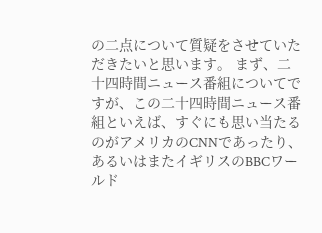の二点について質疑をさせていただきたいと思います。 まず、二十四時間ニュース番組についてですが、この二十四時間ニュース番組といえば、すぐにも思い当たるのがアメリカのCNNであったり、あるいはまたイギリスのBBCワールド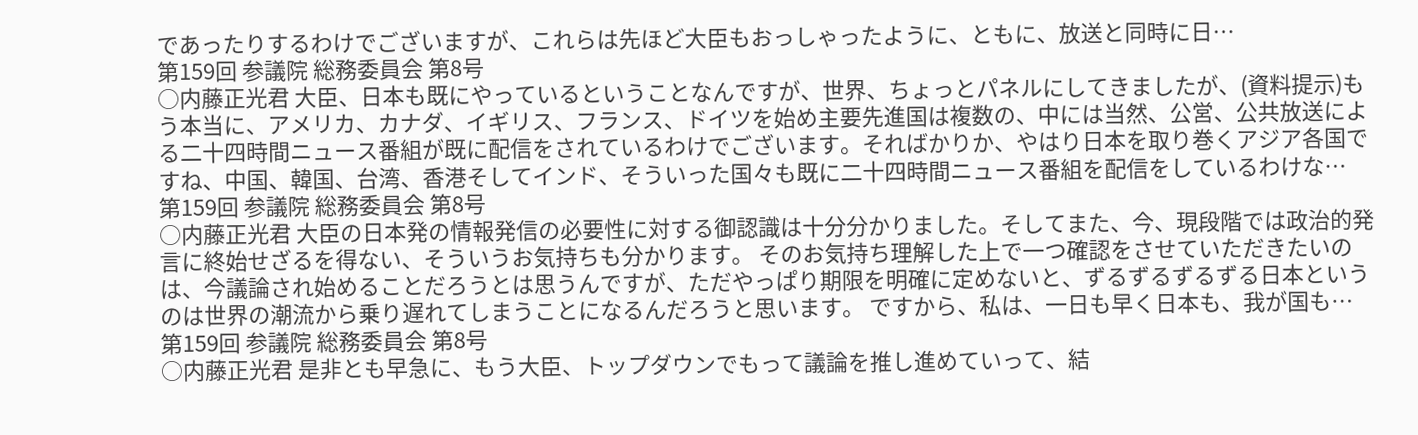であったりするわけでございますが、これらは先ほど大臣もおっしゃったように、ともに、放送と同時に日…
第159回 参議院 総務委員会 第8号
○内藤正光君 大臣、日本も既にやっているということなんですが、世界、ちょっとパネルにしてきましたが、(資料提示)もう本当に、アメリカ、カナダ、イギリス、フランス、ドイツを始め主要先進国は複数の、中には当然、公営、公共放送による二十四時間ニュース番組が既に配信をされているわけでございます。そればかりか、やはり日本を取り巻くアジア各国ですね、中国、韓国、台湾、香港そしてインド、そういった国々も既に二十四時間ニュース番組を配信をしているわけな…
第159回 参議院 総務委員会 第8号
○内藤正光君 大臣の日本発の情報発信の必要性に対する御認識は十分分かりました。そしてまた、今、現段階では政治的発言に終始せざるを得ない、そういうお気持ちも分かります。 そのお気持ち理解した上で一つ確認をさせていただきたいのは、今議論され始めることだろうとは思うんですが、ただやっぱり期限を明確に定めないと、ずるずるずるずる日本というのは世界の潮流から乗り遅れてしまうことになるんだろうと思います。 ですから、私は、一日も早く日本も、我が国も…
第159回 参議院 総務委員会 第8号
○内藤正光君 是非とも早急に、もう大臣、トップダウンでもって議論を推し進めていって、結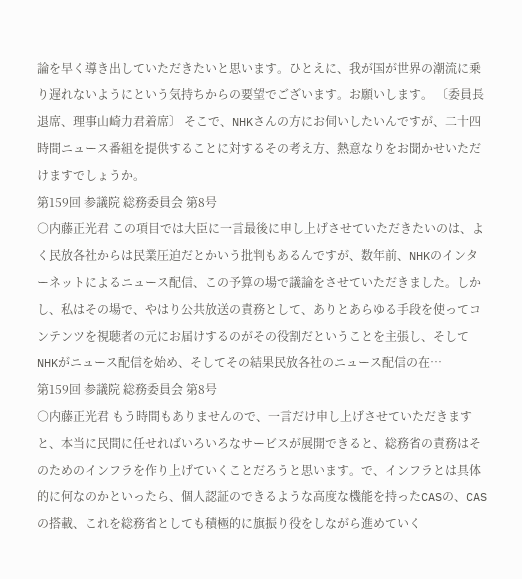論を早く導き出していただきたいと思います。ひとえに、我が国が世界の潮流に乗り遅れないようにという気持ちからの要望でございます。お願いします。 〔委員長退席、理事山崎力君着席〕 そこで、NHKさんの方にお伺いしたいんですが、二十四時間ニュース番組を提供することに対するその考え方、熱意なりをお聞かせいただけますでしょうか。
第159回 参議院 総務委員会 第8号
○内藤正光君 この項目では大臣に一言最後に申し上げさせていただきたいのは、よく民放各社からは民業圧迫だとかいう批判もあるんですが、数年前、NHKのインターネットによるニュース配信、この予算の場で議論をさせていただきました。しかし、私はその場で、やはり公共放送の責務として、ありとあらゆる手段を使ってコンテンツを視聴者の元にお届けするのがその役割だということを主張し、そしてNHKがニュース配信を始め、そしてその結果民放各社のニュース配信の在…
第159回 参議院 総務委員会 第8号
○内藤正光君 もう時間もありませんので、一言だけ申し上げさせていただきますと、本当に民間に任せればいろいろなサービスが展開できると、総務省の責務はそのためのインフラを作り上げていくことだろうと思います。で、インフラとは具体的に何なのかといったら、個人認証のできるような高度な機能を持ったCASの、CASの搭載、これを総務省としても積極的に旗振り役をしながら進めていく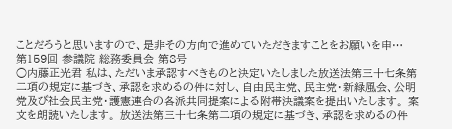ことだろうと思いますので、是非その方向で進めていただきますことをお願いを申…
第159回 参議院 総務委員会 第8号
○内藤正光君 私は、ただいま承認すべきものと決定いたしました放送法第三十七条第二項の規定に基づき、承認を求めるの件に対し、自由民主党、民主党・新緑風会、公明党及び社会民主党・護憲連合の各派共同提案による附帯決議案を提出いたします。 案文を朗読いたします。 放送法第三十七条第二項の規定に基づき、承認を求めるの件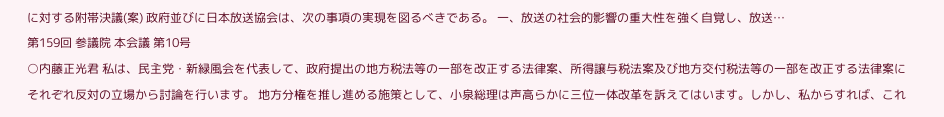に対する附帯決議(案) 政府並びに日本放送協会は、次の事項の実現を図るべきである。 一、放送の社会的影響の重大性を強く自覚し、放送…
第159回 参議院 本会議 第10号
○内藤正光君 私は、民主党・新緑風会を代表して、政府提出の地方税法等の一部を改正する法律案、所得譲与税法案及び地方交付税法等の一部を改正する法律案にそれぞれ反対の立場から討論を行います。 地方分権を推し進める施策として、小泉総理は声高らかに三位一体改革を訴えてはいます。しかし、私からすれば、これ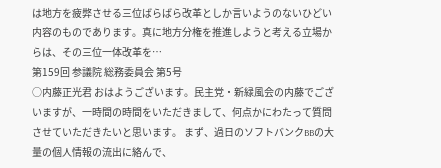は地方を疲弊させる三位ばらばら改革としか言いようのないひどい内容のものであります。真に地方分権を推進しようと考える立場からは、その三位一体改革を…
第159回 参議院 総務委員会 第5号
○内藤正光君 おはようございます。民主党・新緑風会の内藤でございますが、一時間の時間をいただきまして、何点かにわたって質問させていただきたいと思います。 まず、過日のソフトバンクBBの大量の個人情報の流出に絡んで、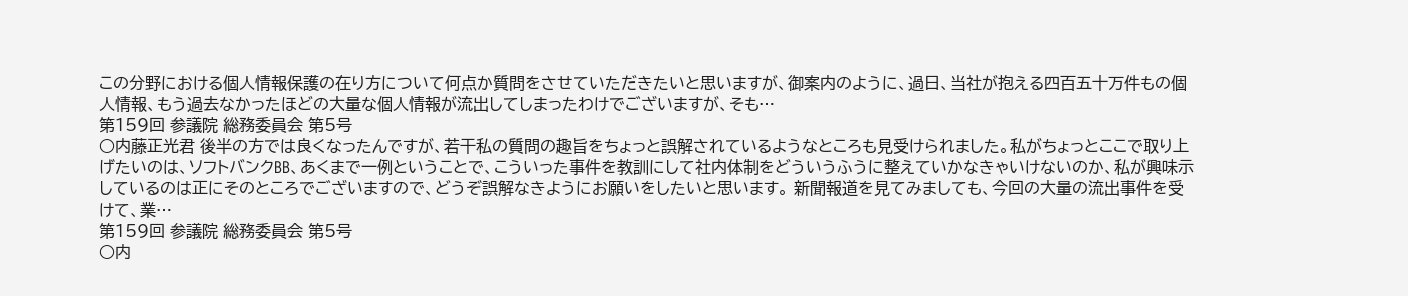この分野における個人情報保護の在り方について何点か質問をさせていただきたいと思いますが、御案内のように、過日、当社が抱える四百五十万件もの個人情報、もう過去なかったほどの大量な個人情報が流出してしまったわけでございますが、そも…
第159回 参議院 総務委員会 第5号
○内藤正光君 後半の方では良くなったんですが、若干私の質問の趣旨をちょっと誤解されているようなところも見受けられました。私がちょっとここで取り上げたいのは、ソフトバンクBB、あくまで一例ということで、こういった事件を教訓にして社内体制をどういうふうに整えていかなきゃいけないのか、私が興味示しているのは正にそのところでございますので、どうぞ誤解なきようにお願いをしたいと思います。 新聞報道を見てみましても、今回の大量の流出事件を受けて、業…
第159回 参議院 総務委員会 第5号
○内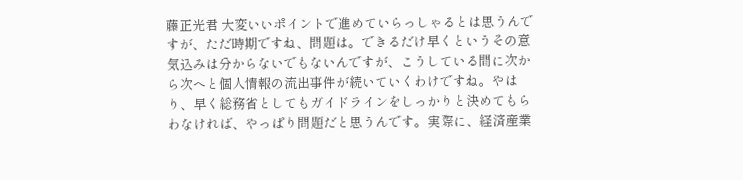藤正光君 大変いいポイントで進めていらっしゃるとは思うんですが、ただ時期ですね、問題は。できるだけ早くというその意気込みは分からないでもないんですが、こうしている間に次から次へと個人情報の流出事件が続いていくわけですね。やはり、早く総務省としてもガイドラインをしっかりと決めてもらわなければ、やっぱり問題だと思うんです。実際に、経済産業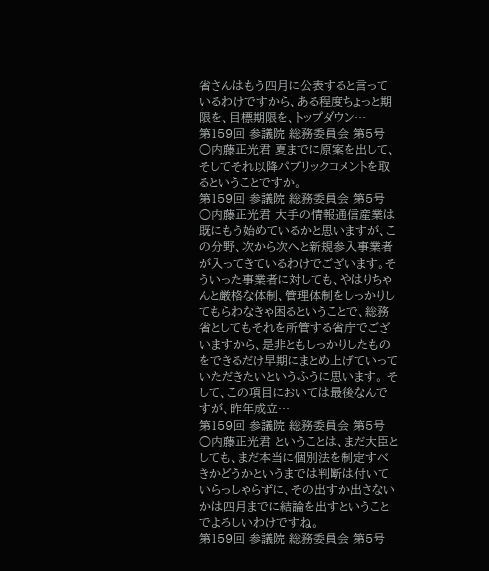省さんはもう四月に公表すると言っているわけですから、ある程度ちょっと期限を、目標期限を、トップダウン…
第159回 参議院 総務委員会 第5号
○内藤正光君 夏までに原案を出して、そしてそれ以降パブリックコメントを取るということですか。
第159回 参議院 総務委員会 第5号
○内藤正光君 大手の情報通信産業は既にもう始めているかと思いますが、この分野、次から次へと新規参入事業者が入ってきているわけでございます。そういった事業者に対しても、やはりちゃんと厳格な体制、管理体制をしっかりしてもらわなきゃ困るということで、総務省としてもそれを所管する省庁でございますから、是非ともしっかりしたものをできるだけ早期にまとめ上げていっていただきたいというふうに思います。 そして、この項目においては最後なんですが、昨年成立…
第159回 参議院 総務委員会 第5号
○内藤正光君 ということは、まだ大臣としても、まだ本当に個別法を制定すべきかどうかというまでは判断は付いていらっしゃらずに、その出すか出さないかは四月までに結論を出すということでよろしいわけですね。
第159回 参議院 総務委員会 第5号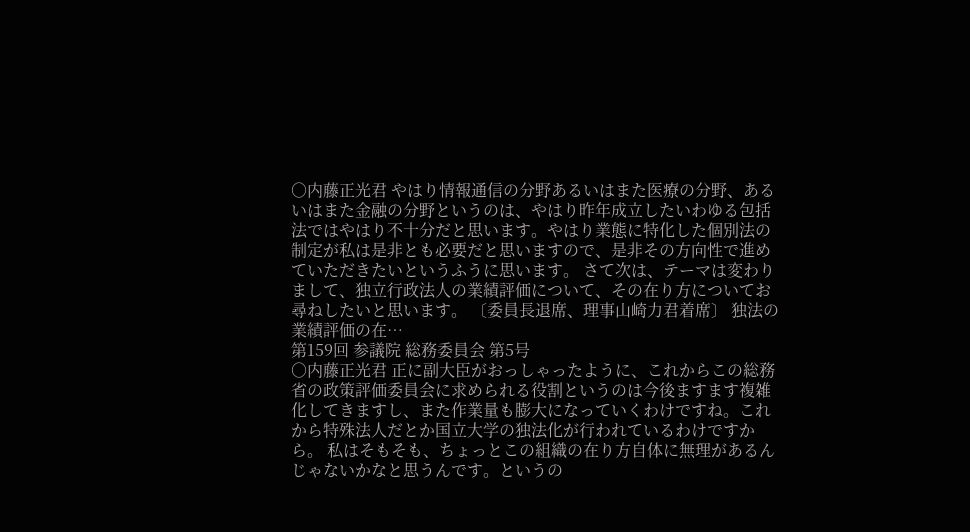○内藤正光君 やはり情報通信の分野あるいはまた医療の分野、あるいはまた金融の分野というのは、やはり昨年成立したいわゆる包括法ではやはり不十分だと思います。やはり業態に特化した個別法の制定が私は是非とも必要だと思いますので、是非その方向性で進めていただきたいというふうに思います。 さて次は、テーマは変わりまして、独立行政法人の業績評価について、その在り方についてお尋ねしたいと思います。 〔委員長退席、理事山崎力君着席〕 独法の業績評価の在…
第159回 参議院 総務委員会 第5号
○内藤正光君 正に副大臣がおっしゃったように、これからこの総務省の政策評価委員会に求められる役割というのは今後ますます複雑化してきますし、また作業量も膨大になっていくわけですね。これから特殊法人だとか国立大学の独法化が行われているわけですから。 私はそもそも、ちょっとこの組織の在り方自体に無理があるんじゃないかなと思うんです。というの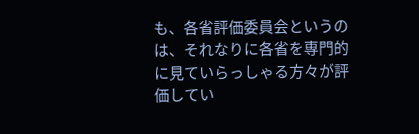も、各省評価委員会というのは、それなりに各省を専門的に見ていらっしゃる方々が評価してい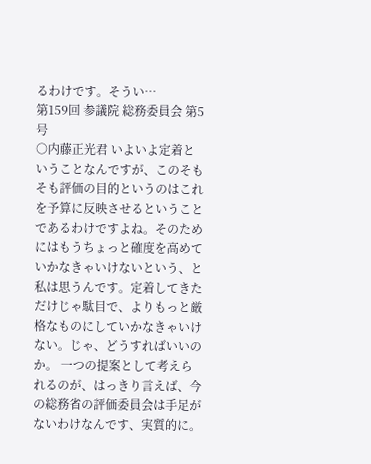るわけです。そうい…
第159回 参議院 総務委員会 第5号
○内藤正光君 いよいよ定着ということなんですが、このそもそも評価の目的というのはこれを予算に反映させるということであるわけですよね。そのためにはもうちょっと確度を高めていかなきゃいけないという、と私は思うんです。定着してきただけじゃ駄目で、よりもっと厳格なものにしていかなきゃいけない。じゃ、どうすればいいのか。 一つの提案として考えられるのが、はっきり言えば、今の総務省の評価委員会は手足がないわけなんです、実質的に。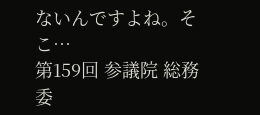ないんですよね。そこ…
第159回 参議院 総務委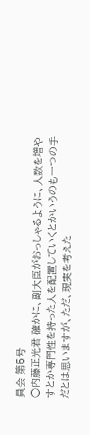員会 第5号
○内藤正光君 確かに、副大臣がおっしゃるように、人数を増やすとか専門性を持った人を配置していくとかいうのも一つの手だとは思いますが、ただ、現実を考えた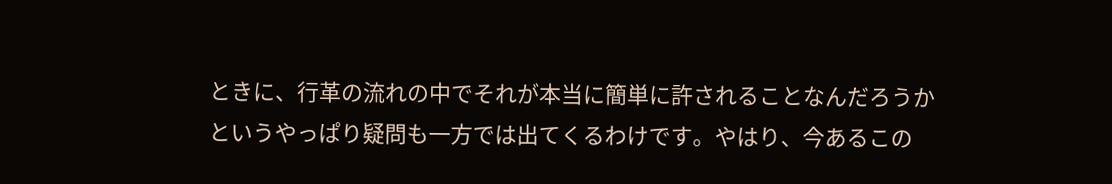ときに、行革の流れの中でそれが本当に簡単に許されることなんだろうかというやっぱり疑問も一方では出てくるわけです。やはり、今あるこの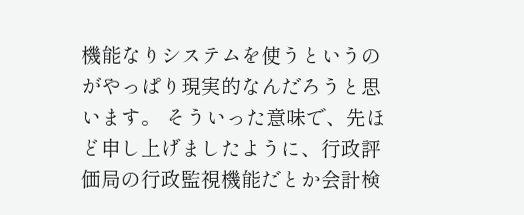機能なりシステムを使うというのがやっぱり現実的なんだろうと思います。 そういった意味で、先ほど申し上げましたように、行政評価局の行政監視機能だとか会計検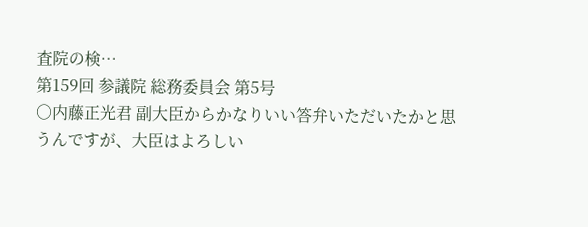査院の検…
第159回 参議院 総務委員会 第5号
○内藤正光君 副大臣からかなりいい答弁いただいたかと思うんですが、大臣はよろしい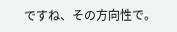ですね、その方向性で。